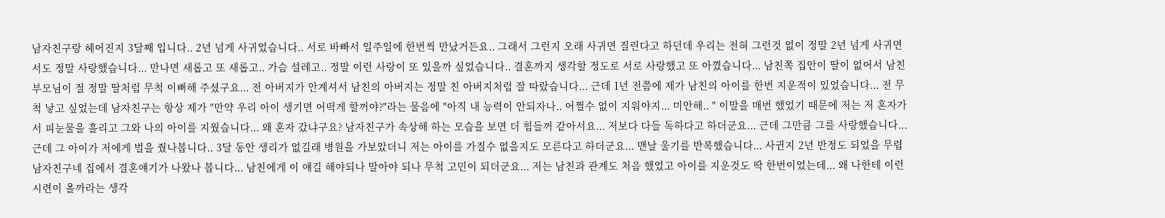남자친구랑 헤어진지 3달째 입니다.. 2년 넘게 사귀었습니다.. 서로 바빠서 일주일에 한번씩 만났거든요.. 그래서 그런지 오래 사귀면 질린다고 하던데 우리는 전혀 그런것 없이 정말 2년 넘게 사귀면서도 정말 사랑했습니다... 만나면 새롭고 또 새롭고.. 가슴 설레고.. 정말 이런 사랑이 또 있을까 싶었습니다.. 결혼까지 생각할 정도로 서로 사랑했고 또 아꼈습니다... 남친쪽 집안이 딸이 없어서 남친 부모님이 절 정말 딸처럼 무척 이뻐해 주셨구요... 전 아버지가 안계셔서 남친의 아버지는 정말 친 아버지처럼 잘 따랐습니다... 근데 1년 전쯤에 제가 남친의 아이를 한번 지운적이 있었습니다... 전 무척 낳고 싶었는데 남자친구는 항상 제가 "만약 우리 아이 생기면 어떡게 할꺼야?"라는 물음에 "아직 내 능력이 안되자나.. 어쩔수 없이 지워야지... 미안해.. " 이말을 매번 했었기 때문에 저는 저 혼자가서 피눈물을 흘리고 그와 나의 아이를 지웠습니다... 왜 혼자 갔냐구요? 남자친구가 속상해 하는 모습을 보면 더 힘들꺼 같아서요... 저보다 다들 독하다고 하더군요... 근데 그만큼 그를 사랑했습니다... 근데 그 아이가 저에게 벌을 줬나봅니다.. 3달 동안 생리가 없길래 병원을 가보았더니 저는 아이를 가질수 없을지도 모른다고 하더군요... 맨날 울기를 반복했습니다... 사귄지 2년 반정도 되었을 무렵 남자친구네 집에서 결혼얘기가 나왔나 봅니다... 남친에게 이 얘길 해야되나 말아야 되나 무척 고민이 되더군요... 저는 남친과 관계도 처음 했었고 아이를 지운것도 딱 한번이었는데... 왜 나한테 이런 시련이 올까라는 생각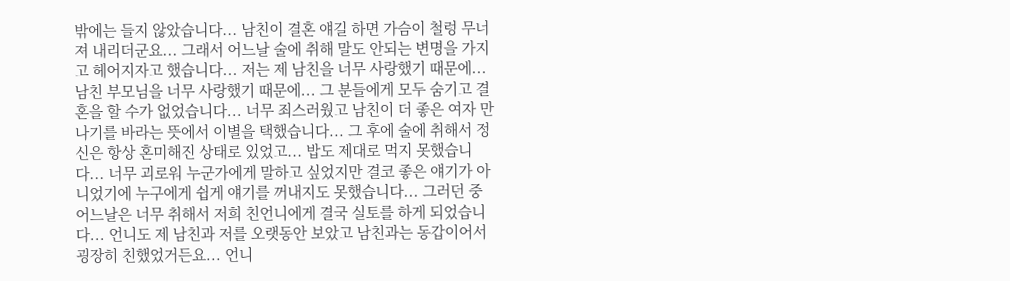밖에는 들지 않았습니다... 남친이 결혼 얘길 하면 가슴이 철렁 무너져 내리더군요... 그래서 어느날 술에 취해 말도 안되는 변명을 가지고 헤어지자고 했습니다... 저는 제 남친을 너무 사랑했기 때문에... 남친 부모님을 너무 사랑했기 때문에... 그 분들에게 모두 숨기고 결혼을 할 수가 없었습니다... 너무 죄스러웠고 남친이 더 좋은 여자 만나기를 바라는 뜻에서 이별을 택했습니다... 그 후에 술에 취해서 정신은 항상 혼미해진 상태로 있었고... 밥도 제대로 먹지 못했습니다... 너무 괴로워 누군가에게 말하고 싶었지만 결코 좋은 얘기가 아니었기에 누구에게 쉽게 얘기를 꺼내지도 못했습니다... 그러던 중 어느날은 너무 취해서 저희 친언니에게 결국 실토를 하게 되었습니다... 언니도 제 남친과 저를 오랫동안 보았고 남친과는 동갑이어서 굉장히 친했었거든요... 언니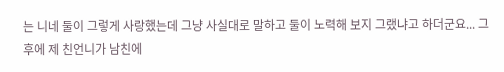는 니네 둘이 그렇게 사랑했는데 그냥 사실대로 말하고 둘이 노력해 보지 그랬냐고 하더군요... 그 후에 제 친언니가 남친에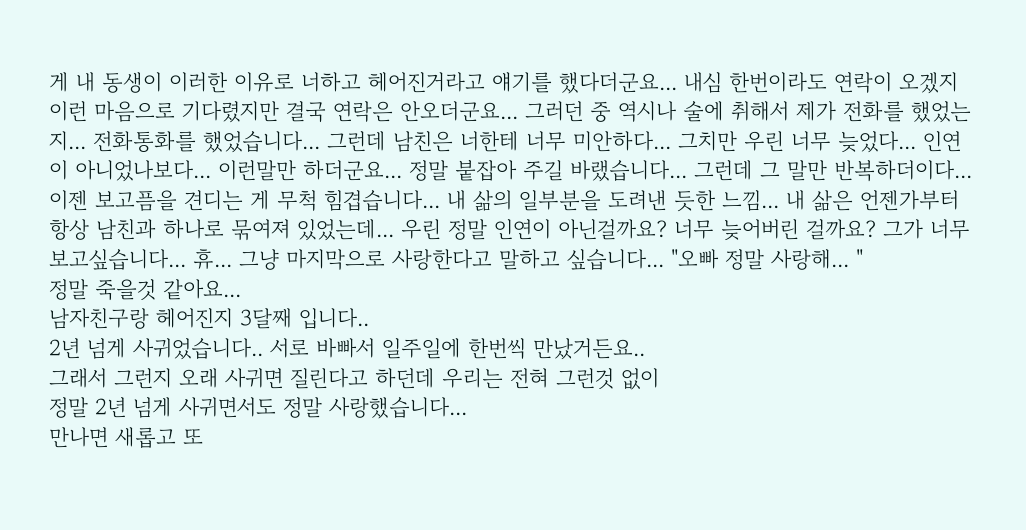게 내 동생이 이러한 이유로 너하고 헤어진거라고 얘기를 했다더군요... 내심 한번이라도 연락이 오겠지 이런 마음으로 기다렸지만 결국 연락은 안오더군요... 그러던 중 역시나 술에 취해서 제가 전화를 했었는지... 전화통화를 했었습니다... 그런데 남친은 너한테 너무 미안하다... 그치만 우린 너무 늦었다... 인연이 아니었나보다... 이런말만 하더군요... 정말 붙잡아 주길 바랬습니다... 그런데 그 말만 반복하더이다... 이젠 보고픔을 견디는 게 무척 힘겹습니다... 내 삶의 일부분을 도려낸 듯한 느낌... 내 삶은 언젠가부터 항상 남친과 하나로 묶여져 있었는데... 우린 정말 인연이 아닌걸까요? 너무 늦어버린 걸까요? 그가 너무 보고싶습니다... 휴... 그냥 마지막으로 사랑한다고 말하고 싶습니다... "오빠 정말 사랑해... "
정말 죽을것 같아요...
남자친구랑 헤어진지 3달째 입니다..
2년 넘게 사귀었습니다.. 서로 바빠서 일주일에 한번씩 만났거든요..
그래서 그런지 오래 사귀면 질린다고 하던데 우리는 전혀 그런것 없이
정말 2년 넘게 사귀면서도 정말 사랑했습니다...
만나면 새롭고 또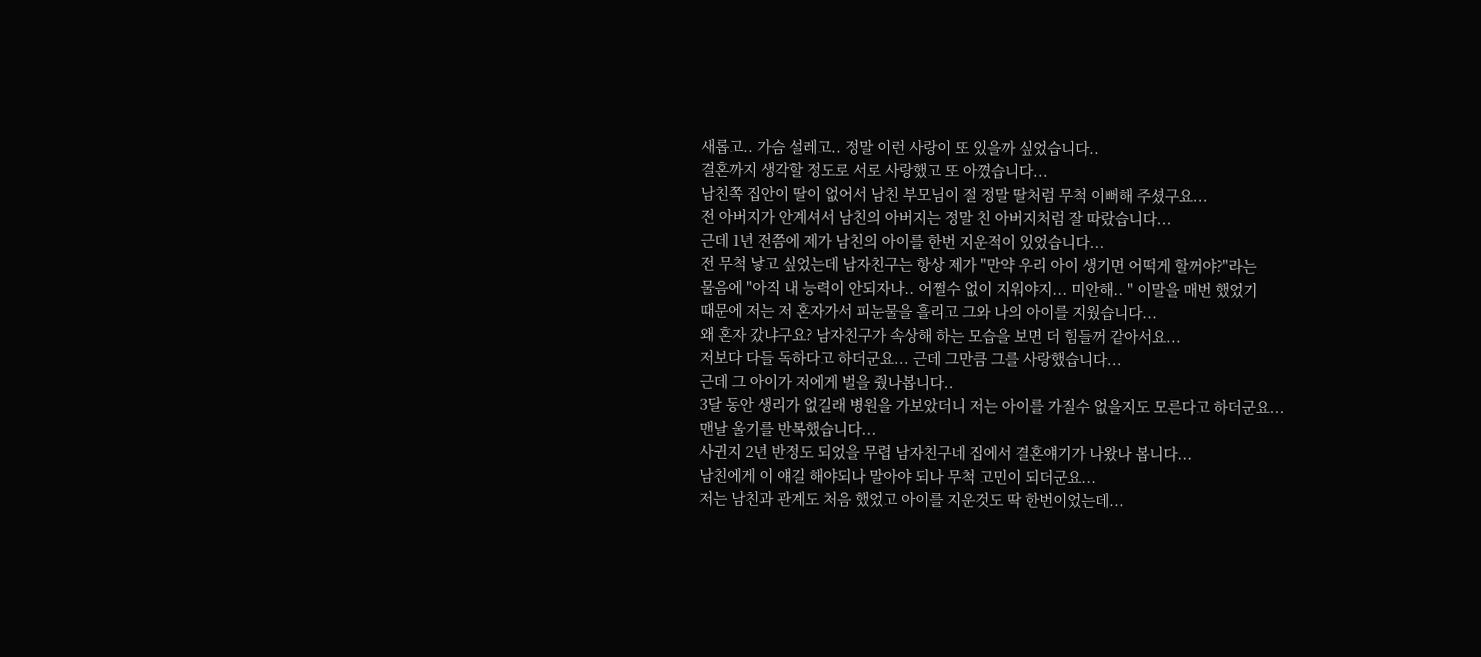새롭고.. 가슴 설레고.. 정말 이런 사랑이 또 있을까 싶었습니다..
결혼까지 생각할 정도로 서로 사랑했고 또 아꼈습니다...
남친쪽 집안이 딸이 없어서 남친 부모님이 절 정말 딸처럼 무척 이뻐해 주셨구요...
전 아버지가 안계셔서 남친의 아버지는 정말 친 아버지처럼 잘 따랐습니다...
근데 1년 전쯤에 제가 남친의 아이를 한번 지운적이 있었습니다...
전 무척 낳고 싶었는데 남자친구는 항상 제가 "만약 우리 아이 생기면 어떡게 할꺼야?"라는
물음에 "아직 내 능력이 안되자나.. 어쩔수 없이 지워야지... 미안해.. " 이말을 매번 했었기
때문에 저는 저 혼자가서 피눈물을 흘리고 그와 나의 아이를 지웠습니다...
왜 혼자 갔냐구요? 남자친구가 속상해 하는 모습을 보면 더 힘들꺼 같아서요...
저보다 다들 독하다고 하더군요... 근데 그만큼 그를 사랑했습니다...
근데 그 아이가 저에게 벌을 줬나봅니다..
3달 동안 생리가 없길래 병원을 가보았더니 저는 아이를 가질수 없을지도 모른다고 하더군요...
맨날 울기를 반복했습니다...
사귄지 2년 반정도 되었을 무렵 남자친구네 집에서 결혼얘기가 나왔나 봅니다...
남친에게 이 얘길 해야되나 말아야 되나 무척 고민이 되더군요...
저는 남친과 관계도 처음 했었고 아이를 지운것도 딱 한번이었는데...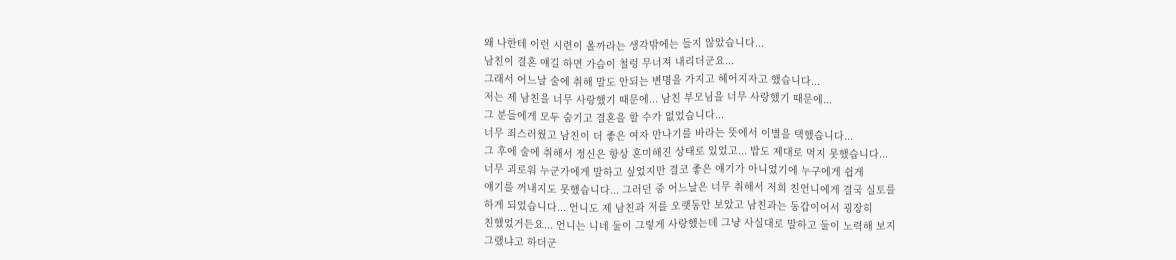왜 나한테 이런 시련이 올까라는 생각밖에는 들지 않았습니다...
남친이 결혼 얘길 하면 가슴이 철렁 무너져 내리더군요...
그래서 어느날 술에 취해 말도 안되는 변명을 가지고 헤어지자고 했습니다...
저는 제 남친을 너무 사랑했기 때문에... 남친 부모님을 너무 사랑했기 때문에...
그 분들에게 모두 숨기고 결혼을 할 수가 없었습니다...
너무 죄스러웠고 남친이 더 좋은 여자 만나기를 바라는 뜻에서 이별을 택했습니다...
그 후에 술에 취해서 정신은 항상 혼미해진 상태로 있었고... 밥도 제대로 먹지 못했습니다...
너무 괴로워 누군가에게 말하고 싶었지만 결코 좋은 얘기가 아니었기에 누구에게 쉽게
얘기를 꺼내지도 못했습니다... 그러던 중 어느날은 너무 취해서 저희 친언니에게 결국 실토를
하게 되었습니다... 언니도 제 남친과 저를 오랫동안 보았고 남친과는 동갑이어서 굉장히
친했었거든요... 언니는 니네 둘이 그렇게 사랑했는데 그냥 사실대로 말하고 둘이 노력해 보지
그랬냐고 하더군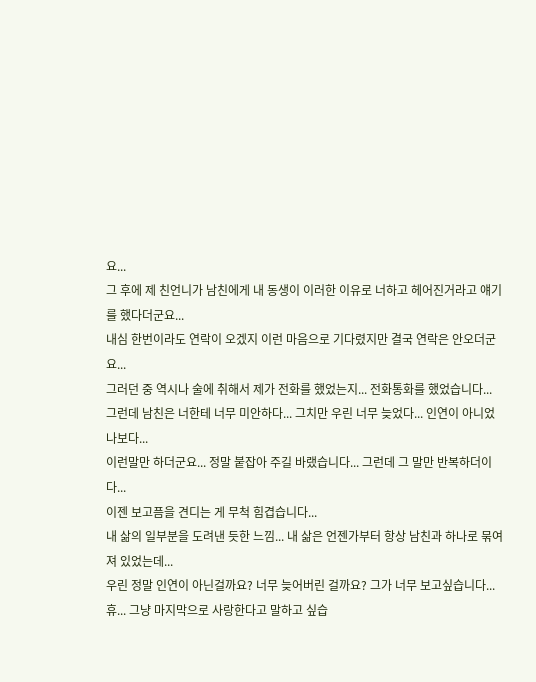요...
그 후에 제 친언니가 남친에게 내 동생이 이러한 이유로 너하고 헤어진거라고 얘기를 했다더군요...
내심 한번이라도 연락이 오겠지 이런 마음으로 기다렸지만 결국 연락은 안오더군요...
그러던 중 역시나 술에 취해서 제가 전화를 했었는지... 전화통화를 했었습니다...
그런데 남친은 너한테 너무 미안하다... 그치만 우린 너무 늦었다... 인연이 아니었나보다...
이런말만 하더군요... 정말 붙잡아 주길 바랬습니다... 그런데 그 말만 반복하더이다...
이젠 보고픔을 견디는 게 무척 힘겹습니다...
내 삶의 일부분을 도려낸 듯한 느낌... 내 삶은 언젠가부터 항상 남친과 하나로 묶여져 있었는데...
우린 정말 인연이 아닌걸까요? 너무 늦어버린 걸까요? 그가 너무 보고싶습니다...
휴... 그냥 마지막으로 사랑한다고 말하고 싶습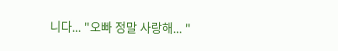니다... "오빠 정말 사랑해... "